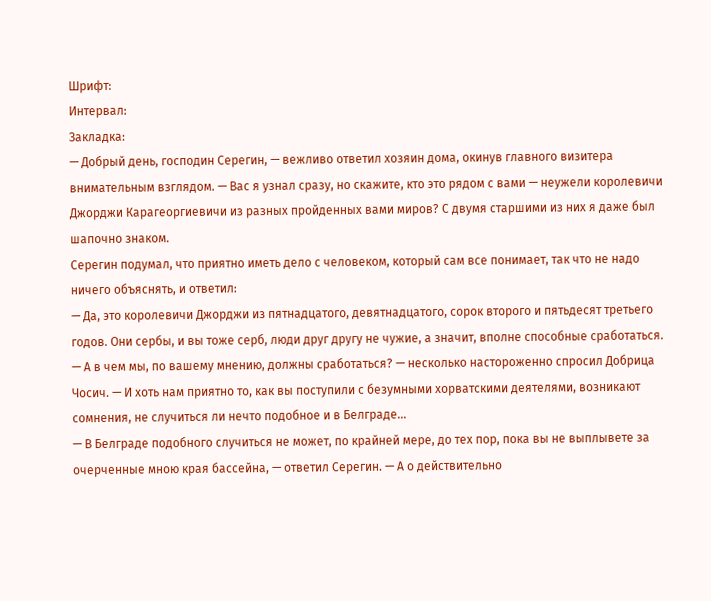Шрифт:
Интервал:
Закладка:
— Добрый день, господин Серегин, — вежливо ответил хозяин дома, окинув главного визитера внимательным взглядом. — Вас я узнал сразу, но скажите, кто это рядом с вами — неужели королевичи Джорджи Карагеоргиевичи из разных пройденных вами миров? С двумя старшими из них я даже был шапочно знаком.
Серегин подумал, что приятно иметь дело с человеком, который сам все понимает, так что не надо ничего объяснять, и ответил:
— Да, это королевичи Джорджи из пятнадцатого, девятнадцатого, сорок второго и пятьдесят третьего годов. Они сербы, и вы тоже серб, люди друг другу не чужие, а значит, вполне способные сработаться.
— А в чем мы, по вашему мнению, должны сработаться? — несколько настороженно спросил Добрица Чосич. — И хоть нам приятно то, как вы поступили с безумными хорватскими деятелями, возникают сомнения, не случиться ли нечто подобное и в Белграде…
— В Белграде подобного случиться не может, по крайней мере, до тех пор, пока вы не выплывете за очерченные мною края бассейна, — ответил Серегин. — А о действительно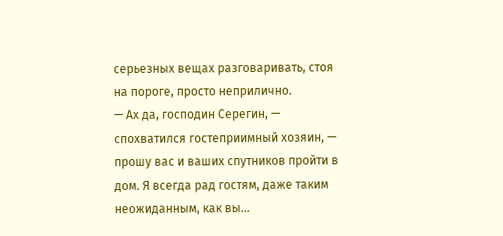серьезных вещах разговаривать, стоя на пороге, просто неприлично.
— Ах да, господин Серегин, — спохватился гостеприимный хозяин, — прошу вас и ваших спутников пройти в дом. Я всегда рад гостям, даже таким неожиданным, как вы…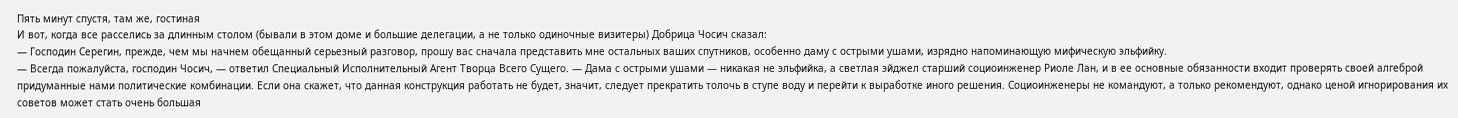Пять минут спустя, там же, гостиная
И вот, когда все расселись за длинным столом (бывали в этом доме и большие делегации, а не только одиночные визитеры) Добрица Чосич сказал:
— Господин Серегин, прежде, чем мы начнем обещанный серьезный разговор, прошу вас сначала представить мне остальных ваших спутников, особенно даму с острыми ушами, изрядно напоминающую мифическую эльфийку.
— Всегда пожалуйста, господин Чосич, — ответил Специальный Исполнительный Агент Творца Всего Сущего. — Дама с острыми ушами — никакая не эльфийка, а светлая эйджел старший социоинженер Риоле Лан, и в ее основные обязанности входит проверять своей алгеброй придуманные нами политические комбинации. Если она скажет, что данная конструкция работать не будет, значит, следует прекратить толочь в ступе воду и перейти к выработке иного решения. Социоинженеры не командуют, а только рекомендуют, однако ценой игнорирования их советов может стать очень большая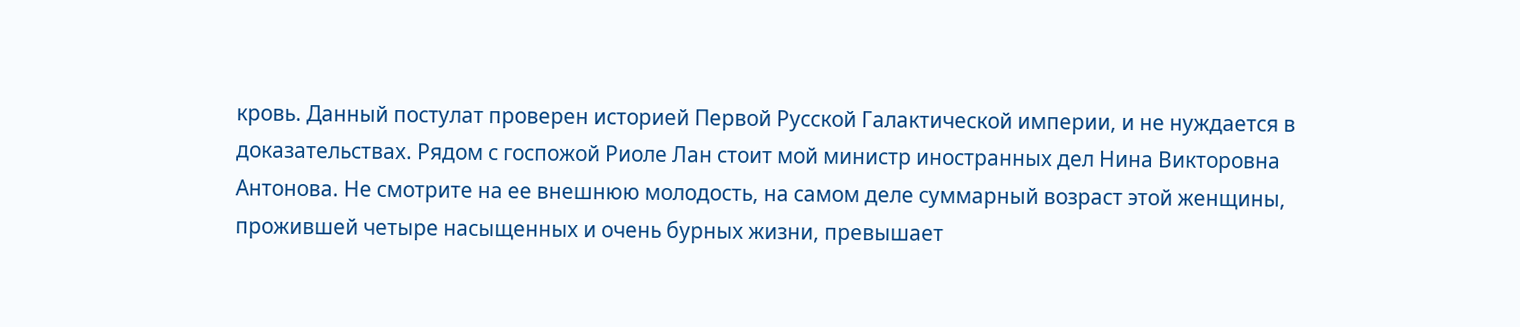кровь. Данный постулат проверен историей Первой Русской Галактической империи, и не нуждается в доказательствах. Рядом с госпожой Риоле Лан стоит мой министр иностранных дел Нина Викторовна Антонова. Не смотрите на ее внешнюю молодость, на самом деле суммарный возраст этой женщины, прожившей четыре насыщенных и очень бурных жизни, превышает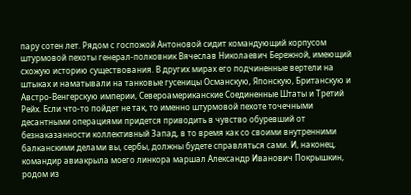пару сотен лет. Рядом с госпожой Антоновой сидит командующий корпусом штурмовой пехоты генерал-полковник Вячеслав Николаевич Бережной, имеющий схожую историю существования. В других мирах его подчиненные вертели на штыках и наматывали на танковые гусеницы Османскую, Японскую, Британскую и Австро-Венгерскую империи, Североамериканские Соединенные Штаты и Третий Рейх. Если что-то пойдет не так, то именно штурмовой пехоте точечными десантными операциями придется приводить в чувство обуревший от безнаказанности коллективный Запад, в то время как со своими внутренними балканскими делами вы, сербы, должны будете справляться сами. И, наконец, командир авиакрыла моего линкора маршал Александр Иванович Покрышкин, родом из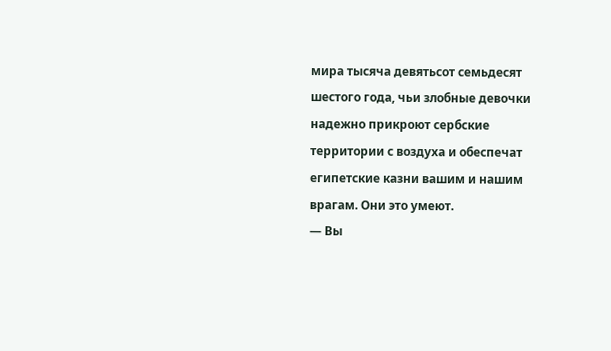мира тысяча девятьсот семьдесят шестого года, чьи злобные девочки надежно прикроют сербские территории с воздуха и обеспечат египетские казни вашим и нашим врагам. Они это умеют.
— Вы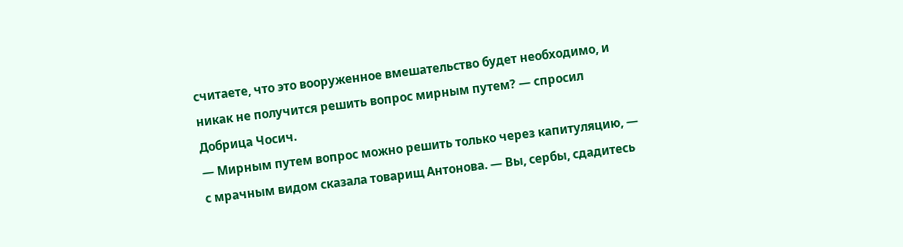считаете, что это вооруженное вмешательство будет необходимо, и никак не получится решить вопрос мирным путем? — спросил Добрица Чосич.
— Мирным путем вопрос можно решить только через капитуляцию, — с мрачным видом сказала товарищ Антонова. — Вы, сербы, сдадитесь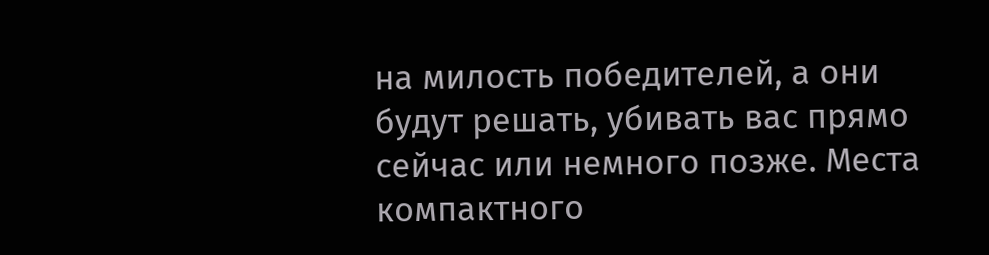на милость победителей, а они будут решать, убивать вас прямо сейчас или немного позже. Места компактного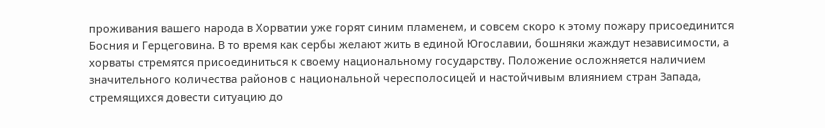проживания вашего народа в Хорватии уже горят синим пламенем, и совсем скоро к этому пожару присоединится Босния и Герцеговина. В то время как сербы желают жить в единой Югославии, бошняки жаждут независимости, а хорваты стремятся присоединиться к своему национальному государству. Положение осложняется наличием значительного количества районов с национальной чересполосицей и настойчивым влиянием стран Запада, стремящихся довести ситуацию до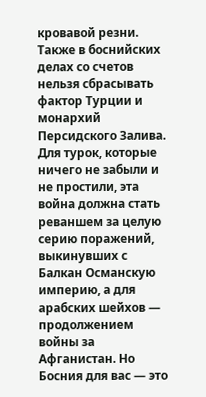кровавой резни. Также в боснийских делах со счетов нельзя сбрасывать фактор Турции и монархий Персидского Залива. Для турок, которые ничего не забыли и не простили, эта война должна стать реваншем за целую серию поражений, выкинувших с Балкан Османскую империю, а для арабских шейхов — продолжением войны за Афганистан. Но Босния для вас — это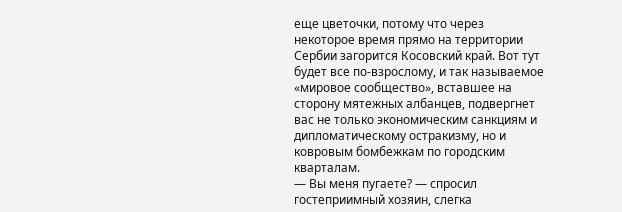еще цветочки, потому что через некоторое время прямо на территории Сербии загорится Косовский край. Вот тут будет все по-взрослому, и так называемое «мировое сообщество», вставшее на сторону мятежных албанцев, подвергнет вас не только экономическим санкциям и дипломатическому остракизму, но и ковровым бомбежкам по городским кварталам.
— Вы меня пугаете? — спросил гостеприимный хозяин, слегка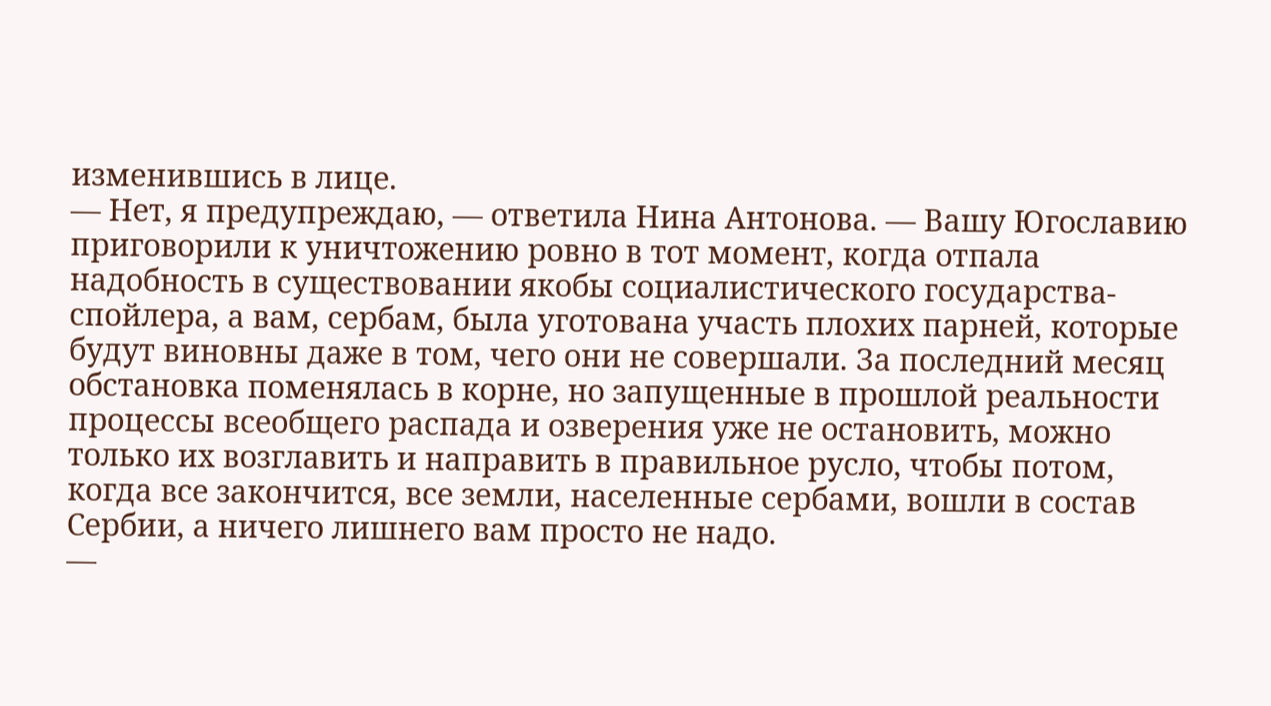изменившись в лице.
— Нет, я предупреждаю, — ответила Нина Антонова. — Вашу Югославию приговорили к уничтожению ровно в тот момент, когда отпала надобность в существовании якобы социалистического государства-спойлера, а вам, сербам, была уготована участь плохих парней, которые будут виновны даже в том, чего они не совершали. За последний месяц обстановка поменялась в корне, но запущенные в прошлой реальности процессы всеобщего распада и озверения уже не остановить, можно только их возглавить и направить в правильное русло, чтобы потом, когда все закончится, все земли, населенные сербами, вошли в состав Сербии, а ничего лишнего вам просто не надо.
—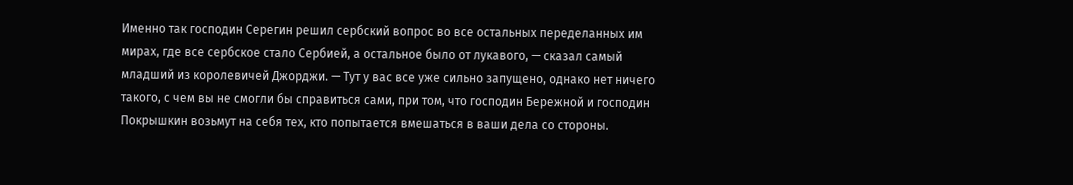Именно так господин Серегин решил сербский вопрос во все остальных переделанных им мирах, где все сербское стало Сербией, а остальное было от лукавого, — сказал самый младший из королевичей Джорджи. — Тут у вас все уже сильно запущено, однако нет ничего такого, с чем вы не смогли бы справиться сами, при том, что господин Бережной и господин Покрышкин возьмут на себя тех, кто попытается вмешаться в ваши дела со стороны.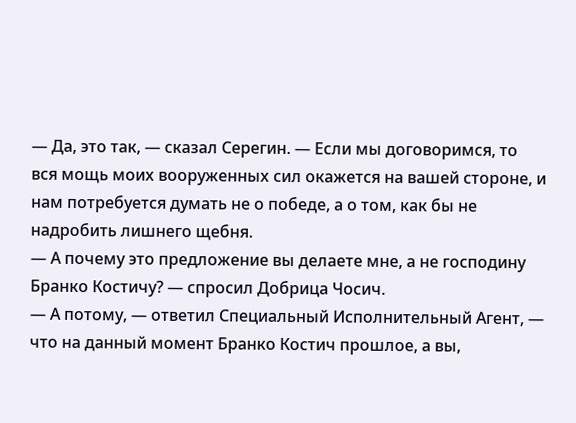— Да, это так, — сказал Серегин. — Если мы договоримся, то вся мощь моих вооруженных сил окажется на вашей стороне, и нам потребуется думать не о победе, а о том, как бы не надробить лишнего щебня.
— А почему это предложение вы делаете мне, а не господину Бранко Костичу? — спросил Добрица Чосич.
— А потому, — ответил Специальный Исполнительный Агент, — что на данный момент Бранко Костич прошлое, а вы,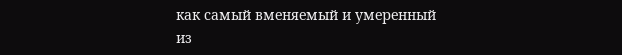как самый вменяемый и умеренный из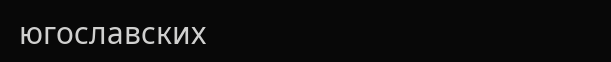югославских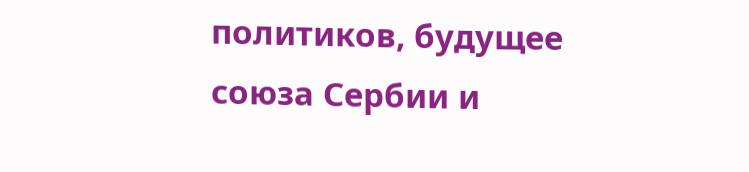политиков, будущее союза Сербии и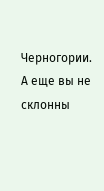Черногории. А еще вы не склонны